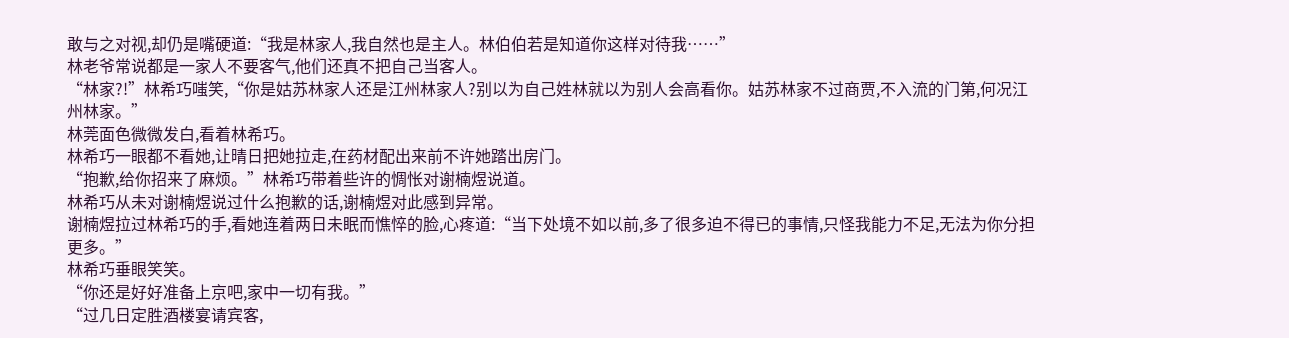敢与之对视,却仍是嘴硬道:“我是林家人,我自然也是主人。林伯伯若是知道你这样对待我……”
林老爷常说都是一家人不要客气,他们还真不把自己当客人。
“林家?!”林希巧嗤笑,“你是姑苏林家人还是江州林家人?别以为自己姓林就以为别人会高看你。姑苏林家不过商贾,不入流的门第,何况江州林家。”
林莞面色微微发白,看着林希巧。
林希巧一眼都不看她,让晴日把她拉走,在药材配出来前不许她踏出房门。
“抱歉,给你招来了麻烦。”林希巧带着些许的惆怅对谢楠煜说道。
林希巧从未对谢楠煜说过什么抱歉的话,谢楠煜对此感到异常。
谢楠煜拉过林希巧的手,看她连着两日未眠而憔悴的脸,心疼道:“当下处境不如以前,多了很多迫不得已的事情,只怪我能力不足,无法为你分担更多。”
林希巧垂眼笑笑。
“你还是好好准备上京吧,家中一切有我。”
“过几日定胜酒楼宴请宾客,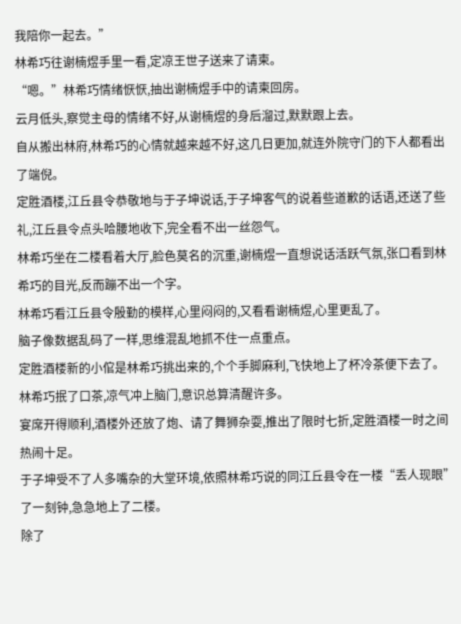我陪你一起去。”
林希巧往谢楠煜手里一看,定凉王世子送来了请柬。
“嗯。”林希巧情绪恹恹,抽出谢楠煜手中的请柬回房。
云月低头,察觉主母的情绪不好,从谢楠煜的身后溜过,默默跟上去。
自从搬出林府,林希巧的心情就越来越不好,这几日更加,就连外院守门的下人都看出了端倪。
定胜酒楼,江丘县令恭敬地与于子坤说话,于子坤客气的说着些道歉的话语,还送了些礼,江丘县令点头哈腰地收下,完全看不出一丝怨气。
林希巧坐在二楼看着大厅,脸色莫名的沉重,谢楠煜一直想说话活跃气氛,张口看到林希巧的目光,反而蹦不出一个字。
林希巧看江丘县令殷勤的模样,心里闷闷的,又看看谢楠煜,心里更乱了。
脑子像数据乱码了一样,思维混乱地抓不住一点重点。
定胜酒楼新的小倌是林希巧挑出来的,个个手脚麻利,飞快地上了杯冷茶便下去了。
林希巧抿了口茶,凉气冲上脑门,意识总算清醒许多。
宴席开得顺利,酒楼外还放了炮、请了舞狮杂耍,推出了限时七折,定胜酒楼一时之间热闹十足。
于子坤受不了人多嘴杂的大堂环境,依照林希巧说的同江丘县令在一楼“丢人现眼”了一刻钟,急急地上了二楼。
除了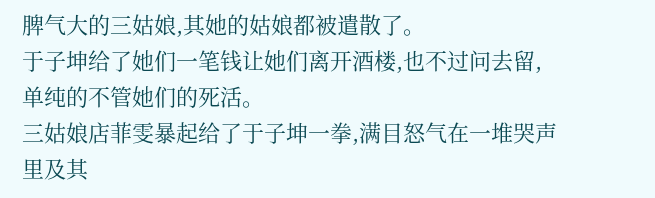脾气大的三姑娘,其她的姑娘都被遣散了。
于子坤给了她们一笔钱让她们离开酒楼,也不过问去留,单纯的不管她们的死活。
三姑娘店菲雯暴起给了于子坤一拳,满目怒气在一堆哭声里及其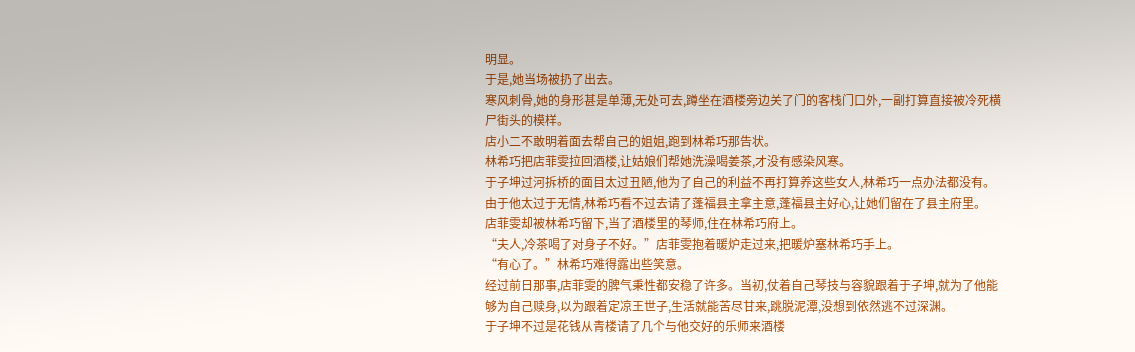明显。
于是,她当场被扔了出去。
寒风刺骨,她的身形甚是单薄,无处可去,蹲坐在酒楼旁边关了门的客栈门口外,一副打算直接被冷死横尸街头的模样。
店小二不敢明着面去帮自己的姐姐,跑到林希巧那告状。
林希巧把店菲雯拉回酒楼,让姑娘们帮她洗澡喝姜茶,才没有感染风寒。
于子坤过河拆桥的面目太过丑陋,他为了自己的利益不再打算养这些女人,林希巧一点办法都没有。
由于他太过于无情,林希巧看不过去请了蓬福县主拿主意,蓬福县主好心,让她们留在了县主府里。
店菲雯却被林希巧留下,当了酒楼里的琴师,住在林希巧府上。
“夫人,冷茶喝了对身子不好。”店菲雯抱着暖炉走过来,把暖炉塞林希巧手上。
“有心了。”林希巧难得露出些笑意。
经过前日那事,店菲雯的脾气秉性都安稳了许多。当初,仗着自己琴技与容貌跟着于子坤,就为了他能够为自己赎身,以为跟着定凉王世子,生活就能苦尽甘来,跳脱泥潭,没想到依然逃不过深渊。
于子坤不过是花钱从青楼请了几个与他交好的乐师来酒楼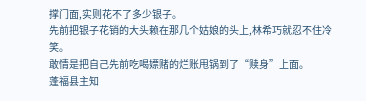撑门面,实则花不了多少银子。
先前把银子花销的大头赖在那几个姑娘的头上,林希巧就忍不住冷笑。
敢情是把自己先前吃喝嫖赌的烂账甩锅到了“赎身”上面。
蓬福县主知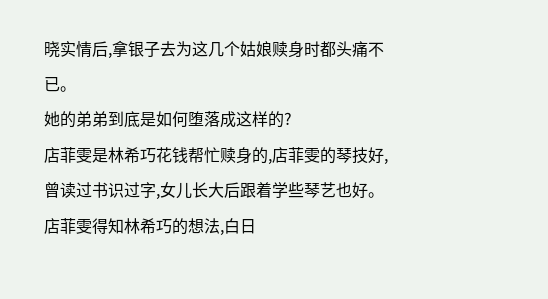晓实情后,拿银子去为这几个姑娘赎身时都头痛不已。
她的弟弟到底是如何堕落成这样的?
店菲雯是林希巧花钱帮忙赎身的,店菲雯的琴技好,曾读过书识过字,女儿长大后跟着学些琴艺也好。
店菲雯得知林希巧的想法,白日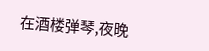在酒楼弹琴,夜晚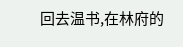回去温书,在林府的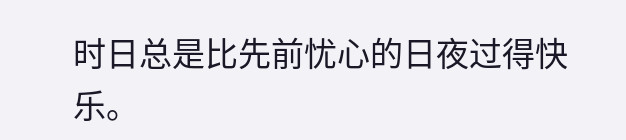时日总是比先前忧心的日夜过得快乐。